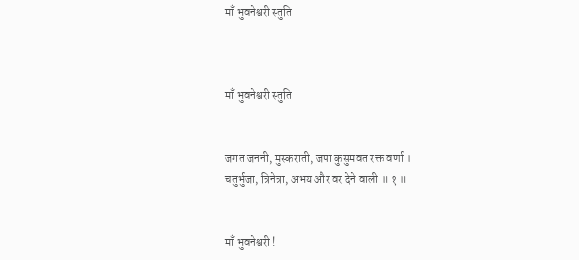माँ भुवनेश्वरी स्तुति



माँ भुवनेश्वरी स्तुति


जगत जननी, मुस्कराती, जपा कुसुमवत रक्त वर्णा ।
चतुर्भुजा, त्रिनेत्रा, अभय और वर देने वाली ॥ १ ॥


माँ भुवनेश्वरी !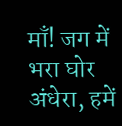माँ! जग में भरा घोर अंधेरा, हमें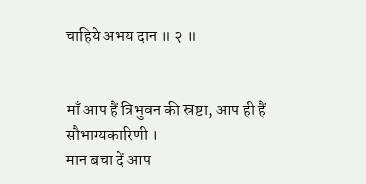चाहिये अभय दान ॥ २ ॥


माँ आप हैं त्रिभुवन की स्रष्टा, आप ही हैं सौभाग्यकारिणी ।
मान बचा दें आप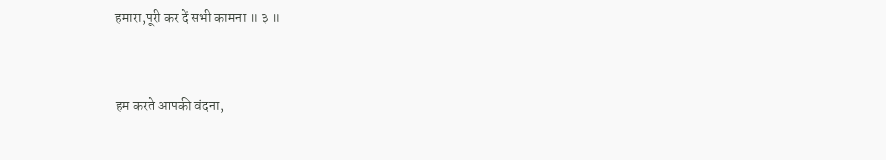हमारा,पूरी कर दें सभी कामना ॥ ३ ॥


हम करते आपकी वंदना,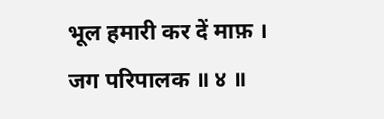भूल हमारी कर दें माफ़ ।
जग परिपालक ॥ ४ ॥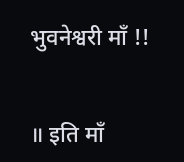भुवनेश्वरी माँ !!


॥ इति माँ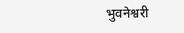भुवनेश्वरी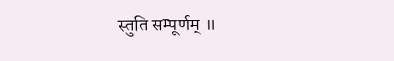स्तुति सम्पूर्णम् ॥